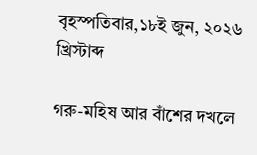বৃহস্পতিবার,১৮ই জুন, ২০২৬ খ্রিস্টাব্দ

গরু-মহিষ আর বাঁশের দখলে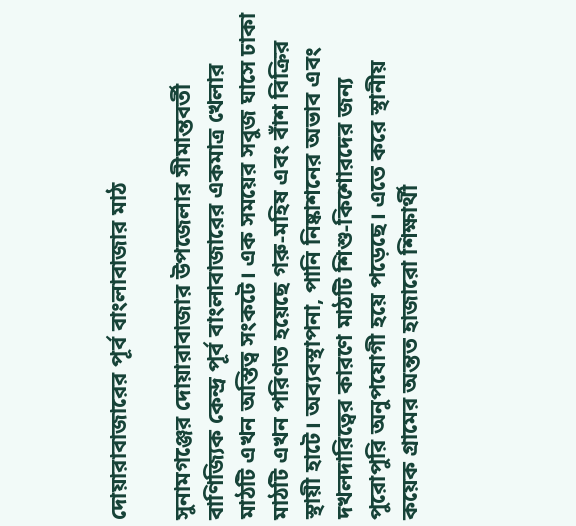দোয়ারাবাজারের পূর্ব বাংলাবাজার মাঠ

সুনামগঞ্জের দোয়ারাবাজার উপজেলার সীমান্তবর্তী বাণিজ্যিক কেন্দ্র পূর্ব বাংলাবাজারের একমাত্র খেলার মাঠটি এখন অস্তিত্ব সংকটে। এক সময়ের সবুজ ঘাসে ঢাকা মাঠটি এখন পরিণত হয়েছে গরু-মহিষ এবং বাঁশ বিক্রির স্থায়ী হাটে। অব্যবস্থাপনা, পানি নিষ্কাশনের অভাব এবং দখলদারিত্বের কারণে মাঠটি শিশু-কিশোরদের জন্য পুরোপুরি অনুপযোগী হয়ে পড়েছে। এতে করে স্থানীয় কয়েক গ্রামের অন্তত হাজারো শিক্ষার্থী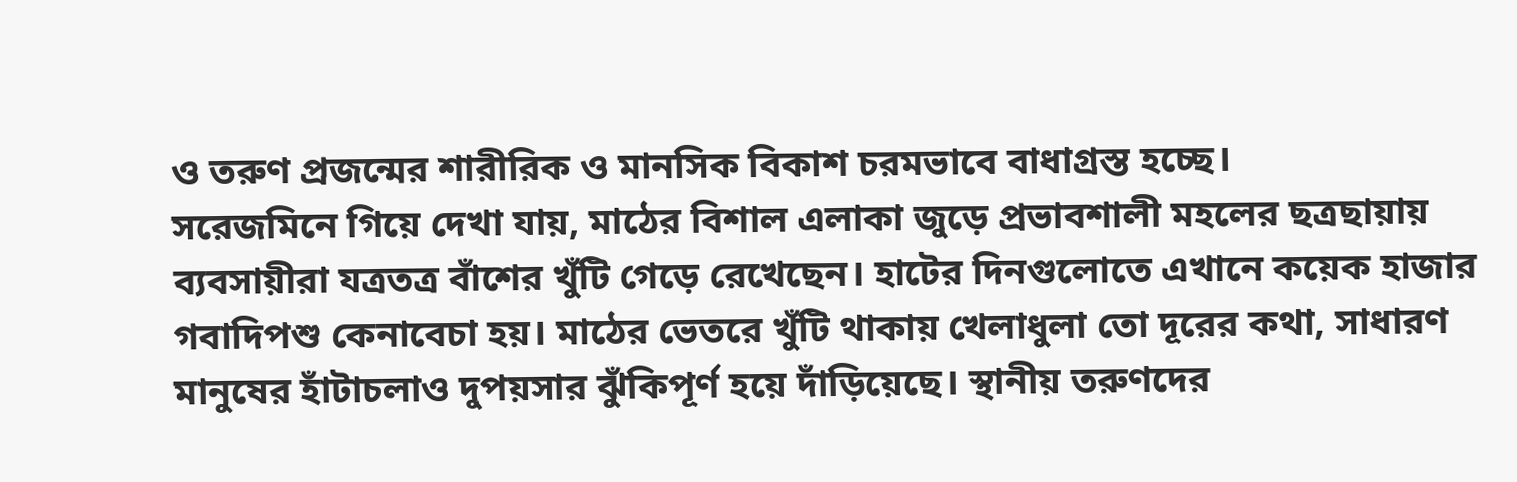ও তরুণ প্রজন্মের শারীরিক ও মানসিক বিকাশ চরমভাবে বাধাগ্রস্ত হচ্ছে।
সরেজমিনে গিয়ে দেখা যায়, মাঠের বিশাল এলাকা জুড়ে প্রভাবশালী মহলের ছত্রছায়ায় ব্যবসায়ীরা যত্রতত্র বাঁশের খুঁটি গেড়ে রেখেছেন। হাটের দিনগুলোতে এখানে কয়েক হাজার গবাদিপশু কেনাবেচা হয়। মাঠের ভেতরে খুঁটি থাকায় খেলাধুলা তো দূরের কথা, সাধারণ মানুষের হাঁটাচলাও দুপয়সার ঝুঁকিপূর্ণ হয়ে দাঁড়িয়েছে। স্থানীয় তরুণদের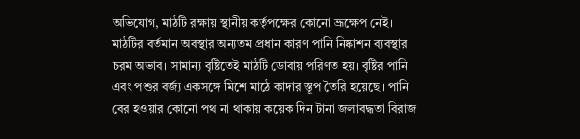অভিযোগ, মাঠটি রক্ষায় স্থানীয় কর্তৃপক্ষের কোনো ভ্রূক্ষেপ নেই।
মাঠটির বর্তমান অবস্থার অন্যতম প্রধান কারণ পানি নিষ্কাশন ব্যবস্থার চরম অভাব। সামান্য বৃষ্টিতেই মাঠটি ডোবায় পরিণত হয়। বৃষ্টির পানি এবং পশুর বর্জ্য একসঙ্গে মিশে মাঠে কাদার স্তূপ তৈরি হয়েছে। পানি বের হওয়ার কোনো পথ না থাকায় কয়েক দিন টানা জলাবদ্ধতা বিরাজ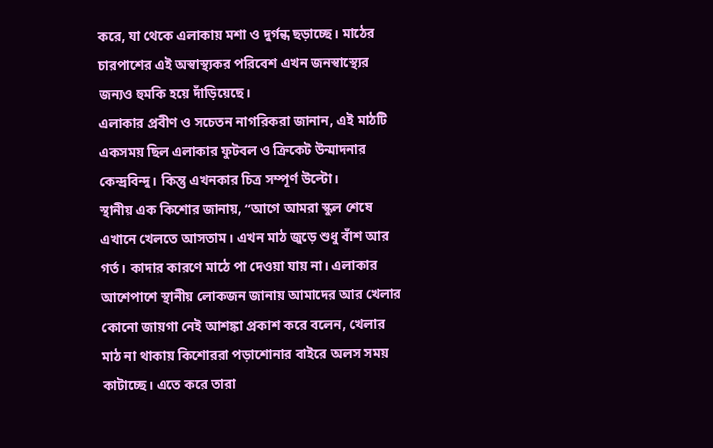করে, যা থেকে এলাকায় মশা ও দুর্গন্ধ ছড়াচ্ছে। মাঠের চারপাশের এই অস্বাস্থ্যকর পরিবেশ এখন জনস্বাস্থ্যের জন্যও হুমকি হয়ে দাঁড়িয়েছে।
এলাকার প্রবীণ ও সচেতন নাগরিকরা জানান, এই মাঠটি একসময় ছিল এলাকার ফুটবল ও ক্রিকেট উন্মাদনার কেন্দ্রবিন্দু। কিন্তু এখনকার চিত্র সম্পূর্ণ উল্টো।
স্থানীয় এক কিশোর জানায়, “আগে আমরা স্কুল শেষে এখানে খেলতে আসতাম। এখন মাঠ জুড়ে শুধু বাঁশ আর গর্ত। কাদার কারণে মাঠে পা দেওয়া যায় না। এলাকার আশেপাশে স্থানীয় লোকজন জানায় আমাদের আর খেলার কোনো জায়গা নেই আশঙ্কা প্রকাশ করে বলেন, খেলার মাঠ না থাকায় কিশোররা পড়াশোনার বাইরে অলস সময় কাটাচ্ছে। এতে করে তারা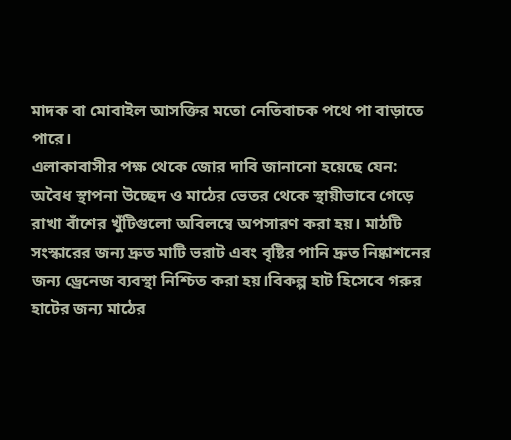মাদক বা মোবাইল আসক্তির মতো নেতিবাচক পথে পা বাড়াতে পারে।
এলাকাবাসীর পক্ষ থেকে জোর দাবি জানানো হয়েছে যেন:
অবৈধ স্থাপনা উচ্ছেদ ও মাঠের ভেতর থেকে স্থায়ীভাবে গেড়ে রাখা বাঁশের খুঁটিগুলো অবিলম্বে অপসারণ করা হয়। মাঠটি সংস্কারের জন্য দ্রুত মাটি ভরাট এবং বৃষ্টির পানি দ্রুত নিষ্কাশনের জন্য ড্রেনেজ ব্যবস্থা নিশ্চিত করা হয়।বিকল্প হাট হিসেবে গরুর হাটের জন্য মাঠের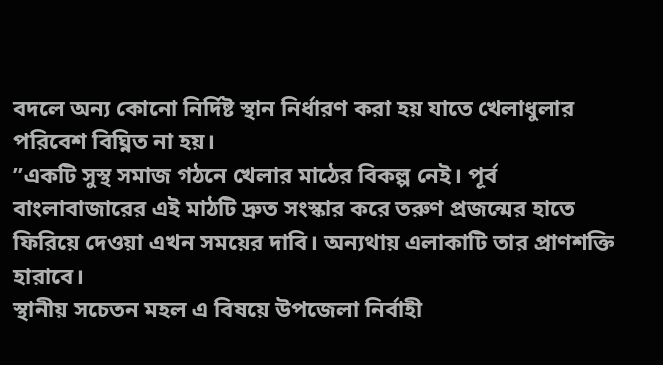বদলে অন্য কোনো নির্দিষ্ট স্থান নির্ধারণ করা হয় যাতে খেলাধুলার পরিবেশ বিঘ্নিত না হয়।
”একটি সুস্থ সমাজ গঠনে খেলার মাঠের বিকল্প নেই। পূর্ব বাংলাবাজারের এই মাঠটি দ্রুত সংস্কার করে তরুণ প্রজন্মের হাতে ফিরিয়ে দেওয়া এখন সময়ের দাবি। অন্যথায় এলাকাটি তার প্রাণশক্তি হারাবে।
স্থানীয় সচেতন মহল এ বিষয়ে উপজেলা নির্বাহী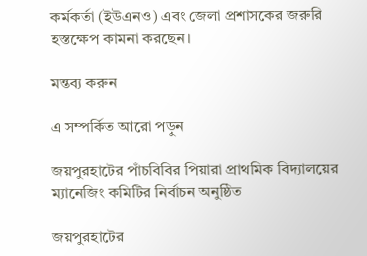কর্মকর্তা (ইউএনও) এবং জেলা প্রশাসকের জরুরি হস্তক্ষেপ কামনা করছেন।

মন্তব্য করুন

এ সম্পর্কিত আরো পড়ুন

জয়পুরহাটের পাঁচবিবির পিয়ারা প্রাথমিক বিদ্যালয়ের ম্যানেজিং কমিটির নির্বাচন অনুষ্ঠিত

জয়পুরহাটের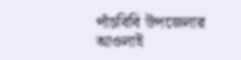পাঁচবিবি উপজেলার আওলাই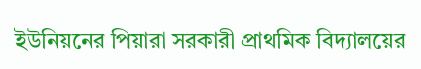ইউনিয়নের পিয়ারা সরকারী প্রাথমিক বিদ্যালয়ের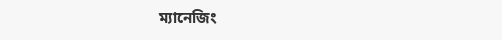ম্যানেজিং